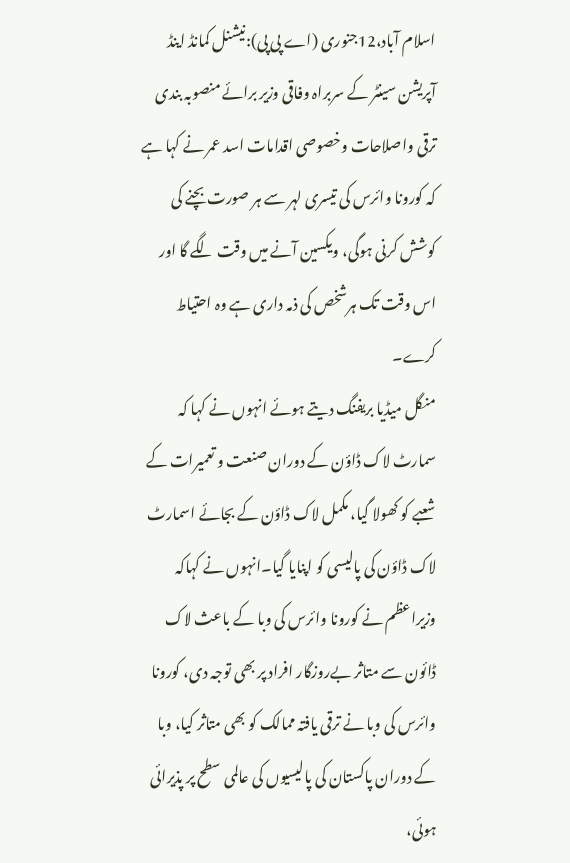اسلام آباد،12جنوری (اے پی پی):نیشنل کمانڈ اینڈ آپریشن سینٹر کے سربراہ وفاقی وزیر برائے منصوبہ بندی ترقی واصلاحات وخصوصی اقدامات اسد عمر نے کہا ہے کہ کورونا وائرس کی تیسری لہر سے ہر صورت بچنے کی کوشش کرنی ہوگی، ویکسین آنے میں وقت لگے گا اور اس وقت تک ہرشخص کی ذمہ داری ہے وہ احتیاط کرے۔
منگل میڈیا بریفنگ دیتے ہوئے انہوں نے کہا کہ سمارٹ لاک ڈاؤن کے دوران صنعت و تعمیرات کے شعبے کو کھولا گیا، مکمل لاک ڈاؤن کے بجائے اسمارٹ لاک ڈاؤن کی پالیسی کو اپنایا گیا۔انہوں نے کہاکہ وزیراعظم نے کورونا وائرس کی وبا کے باعث لاک ڈائون سے متاثر بےروزگار افراد پر بھی توجہ دی، کورونا وائرس کی وبا نے ترقی یافتہ ممالک کو بھی متاثر کیا، وبا کے دوران پاکستان کی پالیسیوں کی عالمی سطح پر پذیرائی ہوئی،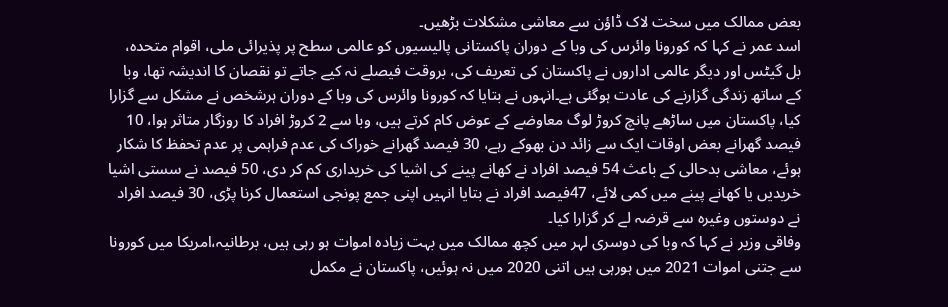بعض ممالک میں سخت لاک ڈاؤن سے معاشی مشکلات بڑھیں۔
اسد عمر نے کہا کہ کورونا وائرس کی وبا کے دوران پاکستانی پالیسیوں کو عالمی سطح پر پذیرائی ملی، اقوام متحدہ، بل گیٹس اور دیگر عالمی اداروں نے پاکستان کی تعریف کی، بروقت فیصلے نہ کیے جاتے تو نقصان کا اندیشہ تھا، وبا کے ساتھ زندگی گزارنے کی عادت ہوگئی ہے۔انہوں نے بتایا کہ کورونا وائرس کی وبا کے دوران ہرشخص نے مشکل سے گزارا کیا، پاکستان میں ساڑھے پانچ کروڑ لوگ معاوضے کے عوض کام کرتے ہیں، وبا سے 2 کروڑ افراد کا روزگار متاثر ہوا، 10 فیصد گھرانے بعض اوقات ایک سے زائد دن بھوکے رہے، 30 فیصد گھرانے خوراک کی عدم فراہمی پر عدم تحفظ کا شکار ہوئے، معاشی بدحالی کے باعث 54 فیصد افراد نے کھانے پینے کی اشیا کی خریداری کم کر دی، 50 فیصد نے سستی اشیا خریدیں یا کھانے پینے میں کمی لائے، 47فیصد افراد نے بتایا انہیں اپنی جمع پونجی استعمال کرنا پڑی، 30 فیصد افراد نے دوستوں وغیرہ سے قرضہ لے کر گزارا کیا۔
وفاقی وزیر نے کہا کہ وبا کی دوسری لہر میں کچھ ممالک میں بہت زیادہ اموات ہو رہی ہیں، برطانیہ،امریکا میں کورونا سے جتنی اموات 2021 میں ہورہی ہیں اتنی 2020 میں نہ ہوئیں، پاکستان نے مکمل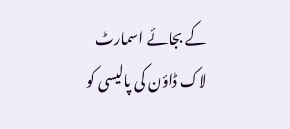کے بجائے اسمارٹ لاک ڈاؤن کی پالیسی کو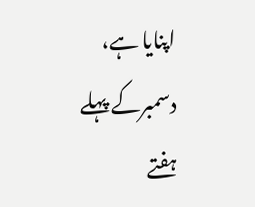اپنایا ہے، دسمبرکے پہلے ہفتے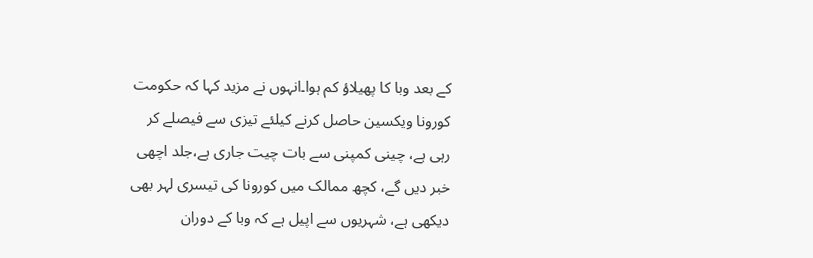کے بعد وبا کا پھیلاؤ کم ہوا۔انہوں نے مزید کہا کہ حکومت کورونا ویکسین حاصل کرنے کیلئے تیزی سے فیصلے کر رہی ہے، چینی کمپنی سے بات چیت جاری ہے،جلد اچھی خبر دیں گے، کچھ ممالک میں کورونا کی تیسری لہر بھی دیکھی ہے، شہریوں سے اپیل ہے کہ وبا کے دوران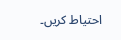احتیاط کریں۔